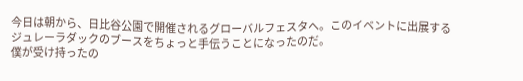今日は朝から、日比谷公園で開催されるグローバルフェスタへ。このイベントに出展するジュレーラダックのブースをちょっと手伝うことになったのだ。
僕が受け持ったの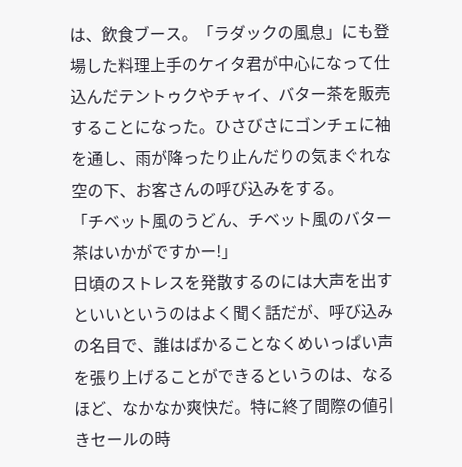は、飲食ブース。「ラダックの風息」にも登場した料理上手のケイタ君が中心になって仕込んだテントゥクやチャイ、バター茶を販売することになった。ひさびさにゴンチェに袖を通し、雨が降ったり止んだりの気まぐれな空の下、お客さんの呼び込みをする。
「チベット風のうどん、チベット風のバター茶はいかがですかー!」
日頃のストレスを発散するのには大声を出すといいというのはよく聞く話だが、呼び込みの名目で、誰はばかることなくめいっぱい声を張り上げることができるというのは、なるほど、なかなか爽快だ。特に終了間際の値引きセールの時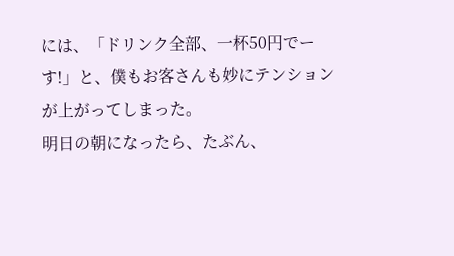には、「ドリンク全部、一杯50円でーす!」と、僕もお客さんも妙にテンションが上がってしまった。
明日の朝になったら、たぶん、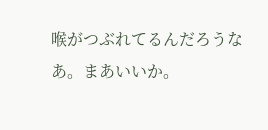喉がつぶれてるんだろうなあ。まあいいか。